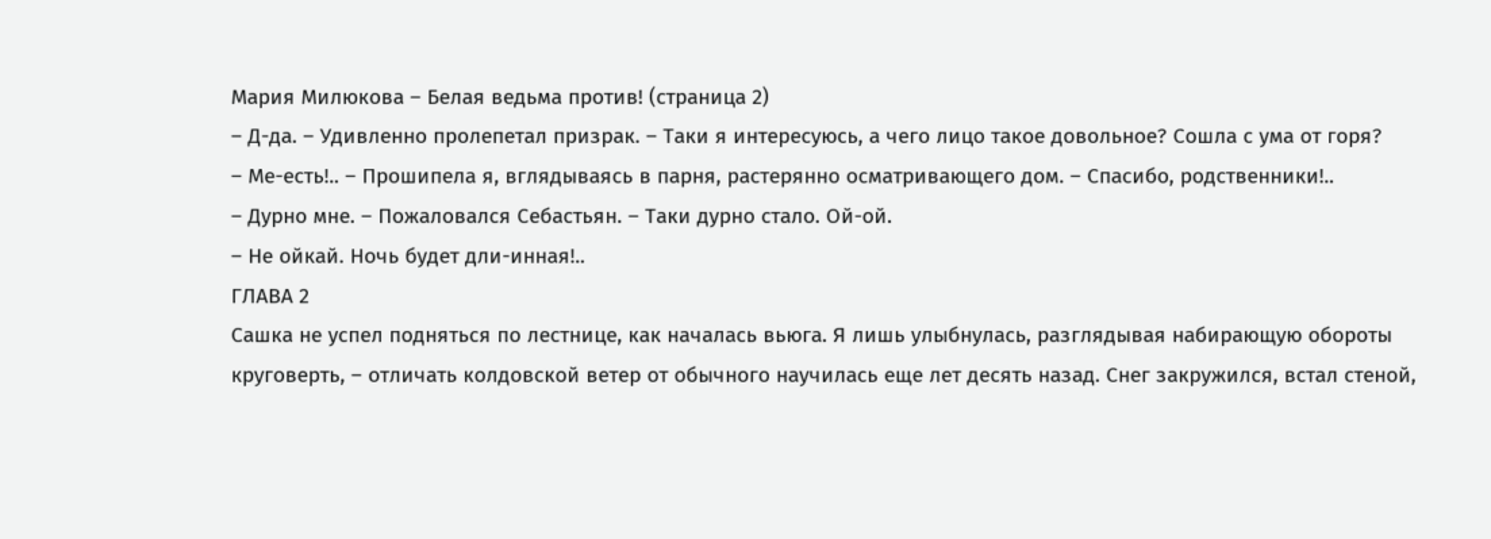Мария Милюкова – Белая ведьма против! (страница 2)
– Д-да. – Удивленно пролепетал призрак. – Таки я интересуюсь, а чего лицо такое довольное? Сошла с ума от горя?
– Ме-есть!.. – Прошипела я, вглядываясь в парня, растерянно осматривающего дом. – Спасибо, родственники!..
– Дурно мне. – Пожаловался Себастьян. – Таки дурно стало. Ой-ой.
– Не ойкай. Ночь будет дли-инная!..
ГЛАВА 2
Сашка не успел подняться по лестнице, как началась вьюга. Я лишь улыбнулась, разглядывая набирающую обороты круговерть, – отличать колдовской ветер от обычного научилась еще лет десять назад. Снег закружился, встал стеной,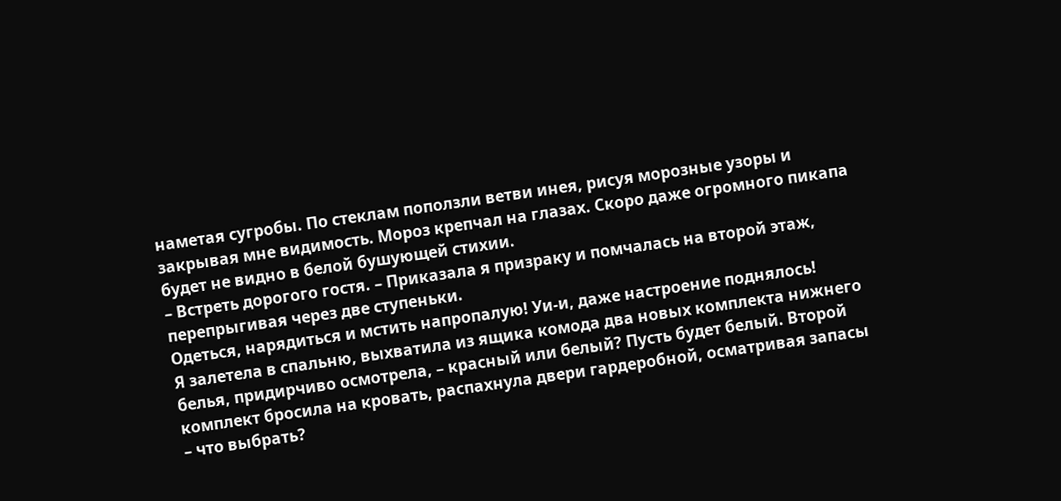наметая сугробы. По стеклам поползли ветви инея, рисуя морозные узоры и закрывая мне видимость. Мороз крепчал на глазах. Скоро даже огромного пикапа будет не видно в белой бушующей стихии.
– Встреть дорогого гостя. – Приказала я призраку и помчалась на второй этаж, перепрыгивая через две ступеньки.
Одеться, нарядиться и мстить напропалую! Уи-и, даже настроение поднялось!
Я залетела в спальню, выхватила из ящика комода два новых комплекта нижнего белья, придирчиво осмотрела, – красный или белый? Пусть будет белый. Второй комплект бросила на кровать, распахнула двери гардеробной, осматривая запасы – что выбрать?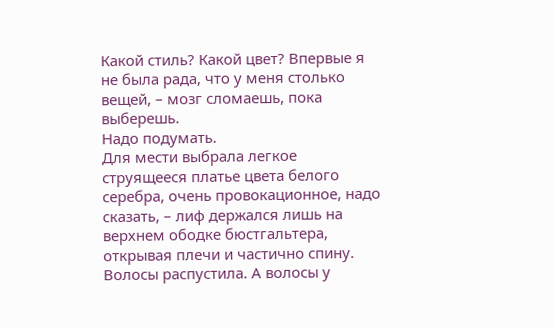Какой стиль? Какой цвет? Впервые я не была рада, что у меня столько вещей, – мозг сломаешь, пока выберешь.
Надо подумать.
Для мести выбрала легкое струящееся платье цвета белого серебра, очень провокационное, надо сказать, – лиф держался лишь на верхнем ободке бюстгальтера, открывая плечи и частично спину. Волосы распустила. А волосы у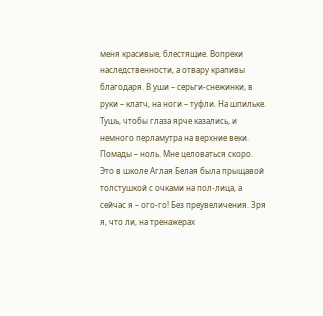меня красивые, блестящие. Вопреки наследственности, а отвару крапивы благодаря. В уши – серьги-снежинки, в руки – клатч, на ноги – туфли. На шпильке. Тушь, чтобы глаза ярче казались, и немного перламутра на верхние веки. Помады – ноль. Мне целоваться скоро. Это в школе Аглая Белая была прыщавой толстушкой с очками на пол-лица, а сейчас я – ого-го! Без преувеличения. Зря я, что ли, на тренажерах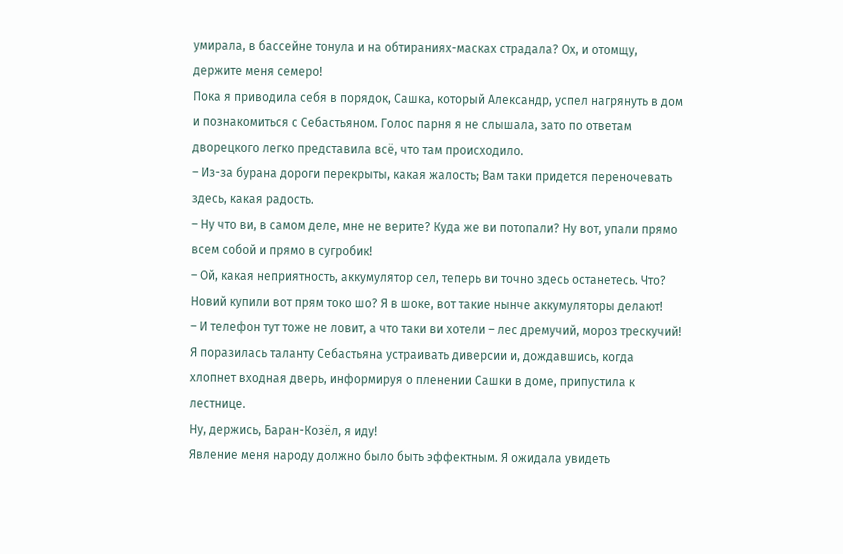умирала, в бассейне тонула и на обтираниях-масках страдала? Ох, и отомщу, держите меня семеро!
Пока я приводила себя в порядок, Сашка, который Александр, успел нагрянуть в дом и познакомиться с Себастьяном. Голос парня я не слышала, зато по ответам дворецкого легко представила всё, что там происходило.
– Из-за бурана дороги перекрыты, какая жалость; Вам таки придется переночевать здесь, какая радость.
– Ну что ви, в самом деле, мне не верите? Куда же ви потопали? Ну вот, упали прямо всем собой и прямо в сугробик!
– Ой, какая неприятность, аккумулятор сел, теперь ви точно здесь останетесь. Что? Новий купили вот прям токо шо? Я в шоке, вот такие нынче аккумуляторы делают!
– И телефон тут тоже не ловит, а что таки ви хотели – лес дремучий, мороз трескучий!
Я поразилась таланту Себастьяна устраивать диверсии и, дождавшись, когда хлопнет входная дверь, информируя о пленении Сашки в доме, припустила к лестнице.
Ну, держись, Баран-Козёл, я иду!
Явление меня народу должно было быть эффектным. Я ожидала увидеть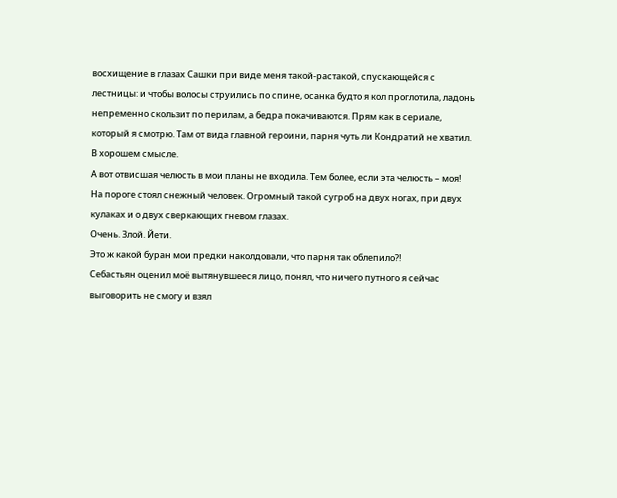восхищение в глазах Сашки при виде меня такой-растакой, спускающейся с лестницы: и чтобы волосы струились по спине, осанка будто я кол проглотила, ладонь непременно скользит по перилам, а бедра покачиваются. Прям как в сериале, который я смотрю. Там от вида главной героини, парня чуть ли Кондратий не хватил. В хорошем смысле.
А вот отвисшая челюсть в мои планы не входила. Тем более, если эта челюсть – моя!
На пороге стоял снежный человек. Огромный такой сугроб на двух ногах, при двух кулаках и о двух сверкающих гневом глазах.
Очень. Злой. Йети.
Это ж какой буран мои предки наколдовали, что парня так облепило?!
Себастьян оценил моё вытянувшееся лицо, понял, что ничего путного я сейчас выговорить не смогу и взял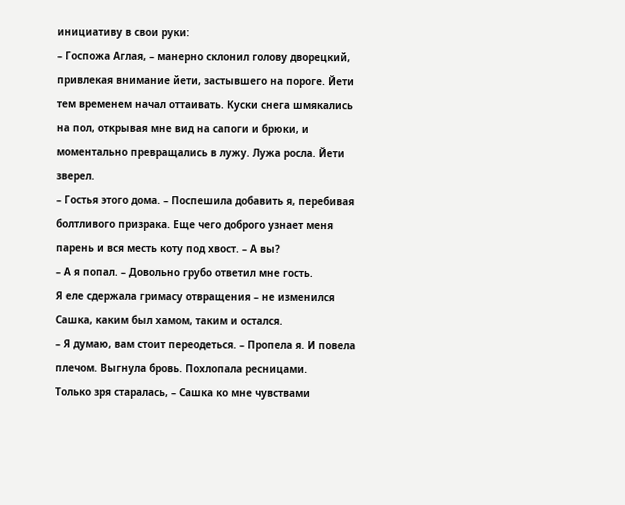инициативу в свои руки:
– Госпожа Аглая, – манерно склонил голову дворецкий, привлекая внимание йети, застывшего на пороге. Йети тем временем начал оттаивать. Куски снега шмякались на пол, открывая мне вид на сапоги и брюки, и моментально превращались в лужу. Лужа росла. Йети зверел.
– Гостья этого дома. – Поспешила добавить я, перебивая болтливого призрака. Еще чего доброго узнает меня парень и вся месть коту под хвост. – А вы?
– А я попал. – Довольно грубо ответил мне гость.
Я еле сдержала гримасу отвращения – не изменился Сашка, каким был хамом, таким и остался.
– Я думаю, вам стоит переодеться. – Пропела я. И повела плечом. Выгнула бровь. Похлопала ресницами.
Только зря старалась, – Сашка ко мне чувствами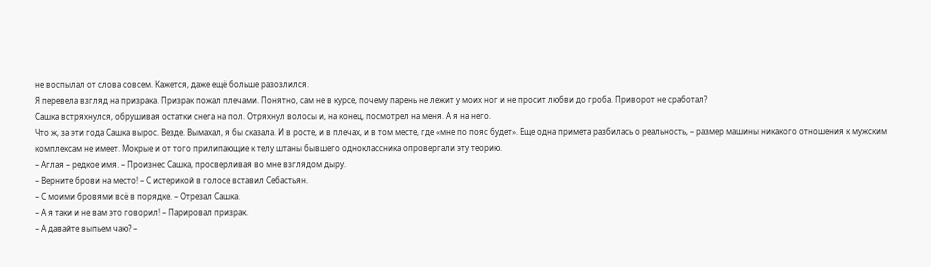не воспылал от слова совсем. Кажется, даже ещё больше разозлился.
Я перевела взгляд на призрака. Призрак пожал плечами. Понятно, сам не в курсе, почему парень не лежит у моих ног и не просит любви до гроба. Приворот не сработал?
Сашка встряхнулся, обрушивая остатки снега на пол. Отряхнул волосы и, на конец, посмотрел на меня. А я на него.
Что ж, за эти года Сашка вырос. Везде. Вымахал, я бы сказала. И в росте, и в плечах, и в том месте, где «мне по пояс будет». Еще одна примета разбилась о реальность, – размер машины никакого отношения к мужским комплексам не имеет. Мокрые и от того прилипающие к телу штаны бывшего одноклассника опровергали эту теорию.
– Аглая – редкое имя. – Произнес Сашка, просверливая во мне взглядом дыру.
– Верните брови на место! – С истерикой в голосе вставил Себастьян.
– С моими бровями всё в порядке. – Отрезал Сашка.
– А я таки и не вам это говорил! – Парировал призрак.
– А давайте выпьем чаю? –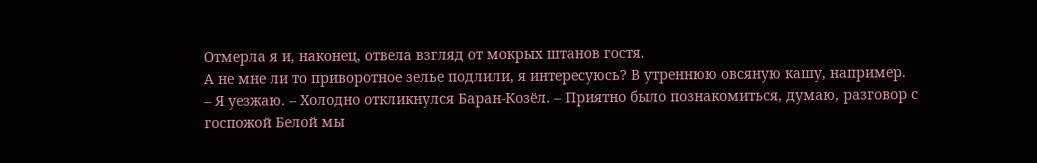Отмерла я и, наконец, отвела взгляд от мокрых штанов гостя.
А не мне ли то приворотное зелье подлили, я интересуюсь? В утреннюю овсяную кашу, например.
– Я уезжаю. – Холодно откликнулся Баран-Козёл. – Приятно было познакомиться, думаю, разговор с госпожой Белой мы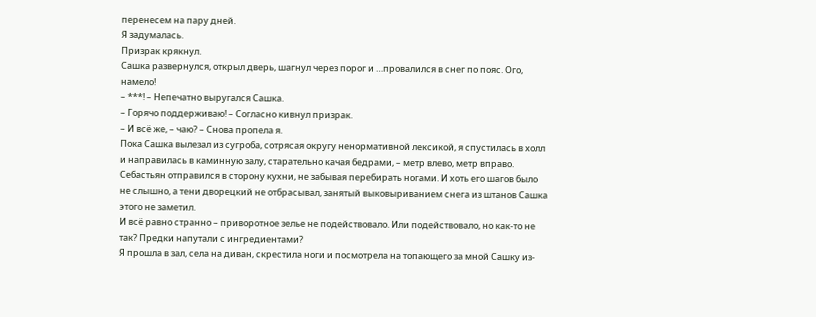перенесем на пару дней.
Я задумалась.
Призрак крякнул.
Сашка развернулся, открыл дверь, шагнул через порог и …провалился в снег по пояс. Ого, намело!
– ***! – Непечатно выругался Сашка.
– Горячо поддерживаю! – Согласно кивнул призрак.
– И всё же, – чаю? – Снова пропела я.
Пока Сашка вылезал из сугроба, сотрясая округу ненормативной лексикой, я спустилась в холл и направилась в каминную залу, старательно качая бедрами, – метр влево, метр вправо. Себастьян отправился в сторону кухни, не забывая перебирать ногами. И хоть его шагов было не слышно, а тени дворецкий не отбрасывал, занятый выковыриванием снега из штанов Сашка этого не заметил.
И всё равно странно – приворотное зелье не подействовало. Или подействовало, но как-то не так? Предки напутали с ингредиентами?
Я прошла в зал, села на диван, скрестила ноги и посмотрела на топающего за мной Сашку из-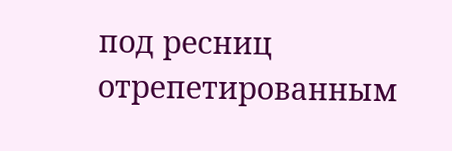под ресниц отрепетированным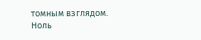томным взглядом.
Ноль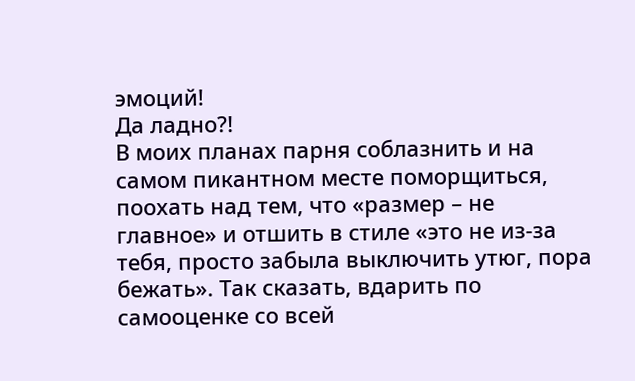эмоций!
Да ладно?!
В моих планах парня соблазнить и на самом пикантном месте поморщиться, поохать над тем, что «размер – не главное» и отшить в стиле «это не из-за тебя, просто забыла выключить утюг, пора бежать». Так сказать, вдарить по самооценке со всей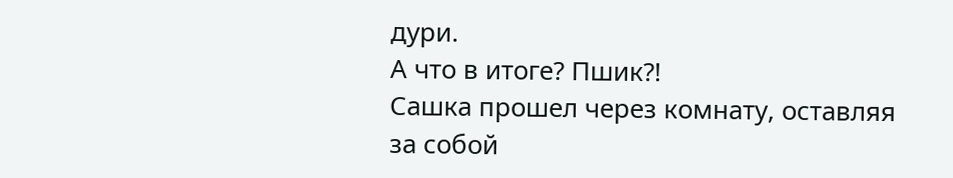дури.
А что в итоге? Пшик?!
Сашка прошел через комнату, оставляя за собой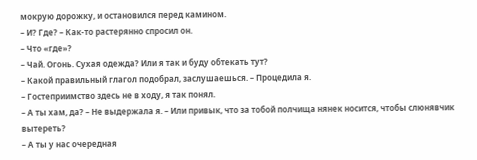мокрую дорожку, и остановился перед камином.
– И? Где? – Как-то растерянно спросил он.
– Что «где»?
– Чай. Огонь. Сухая одежда? Или я так и буду обтекать тут?
– Какой правильный глагол подобрал, заслушаешься. – Процедила я.
– Гостеприимство здесь не в ходу, я так понял.
– А ты хам, да? – Не выдержала я. – Или привык, что за тобой полчища нянек носится, чтобы слюнявчик вытереть?
– А ты у нас очередная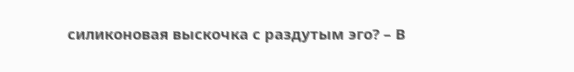силиконовая выскочка с раздутым эго? – В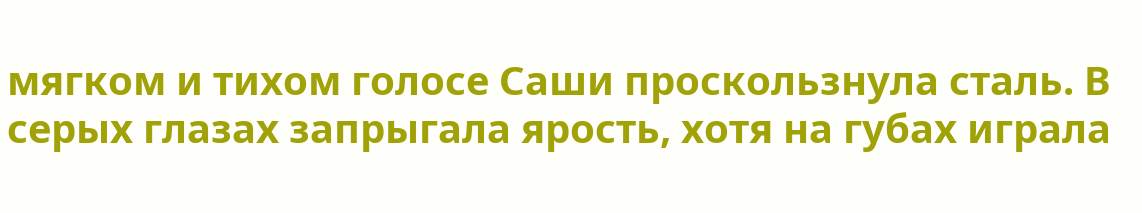мягком и тихом голосе Саши проскользнула сталь. В серых глазах запрыгала ярость, хотя на губах играла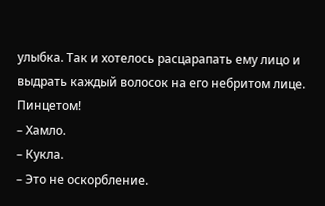улыбка. Так и хотелось расцарапать ему лицо и выдрать каждый волосок на его небритом лице. Пинцетом!
– Хамло.
– Кукла.
– Это не оскорбление.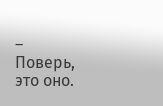– Поверь, это оно.